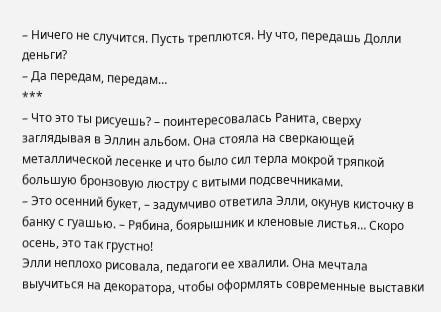– Ничего не случится. Пусть треплются. Ну что, передашь Долли деньги?
– Да передам, передам…
***
– Что это ты рисуешь? – поинтересовалась Ранита, сверху заглядывая в Эллин альбом. Она стояла на сверкающей металлической лесенке и что было сил терла мокрой тряпкой большую бронзовую люстру с витыми подсвечниками.
– Это осенний букет, – задумчиво ответила Элли, окунув кисточку в банку с гуашью. – Рябина, боярышник и кленовые листья… Скоро осень, это так грустно!
Элли неплохо рисовала, педагоги ее хвалили. Она мечтала выучиться на декоратора, чтобы оформлять современные выставки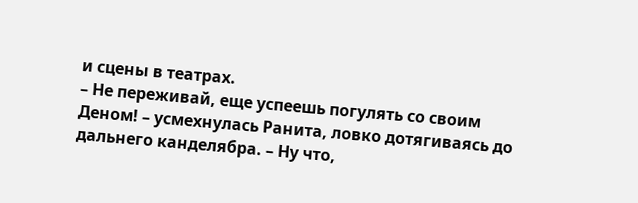и сцены в театрах.
– Не переживай, еще успеешь погулять со своим Деном! – усмехнулась Ранита, ловко дотягиваясь до дальнего канделябра. – Ну что,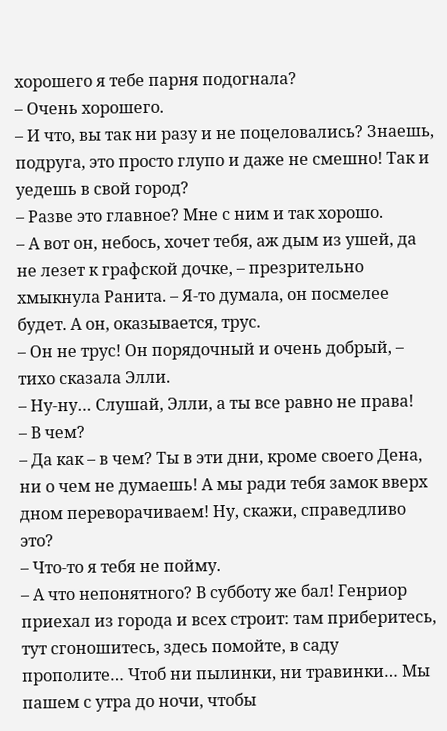хорошего я тебе парня подогнала?
– Очень хорошего.
– И что, вы так ни разу и не поцеловались? Знаешь, подруга, это просто глупо и даже не смешно! Так и уедешь в свой город?
– Разве это главное? Мне с ним и так хорошо.
– А вот он, небось, хочет тебя, аж дым из ушей, да не лезет к графской дочке, – презрительно хмыкнула Ранита. – Я-то думала, он посмелее будет. А он, оказывается, трус.
– Он не трус! Он порядочный и очень добрый, – тихо сказала Элли.
– Ну-ну… Слушай, Элли, а ты все равно не права!
– В чем?
– Да как – в чем? Ты в эти дни, кроме своего Дена, ни о чем не думаешь! А мы ради тебя замок вверх дном переворачиваем! Ну, скажи, справедливо это?
– Что-то я тебя не пойму.
– А что непонятного? В субботу же бал! Генриор приехал из города и всех строит: там приберитесь, тут сгоношитесь, здесь помойте, в саду прополите… Чтоб ни пылинки, ни травинки… Мы пашем с утра до ночи, чтобы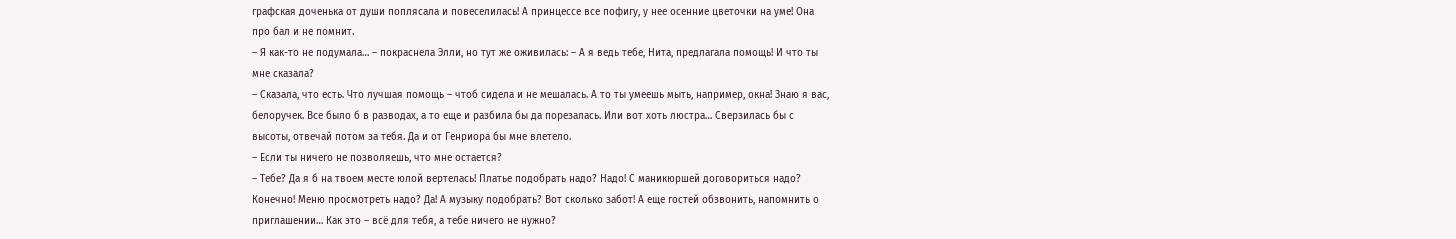графская доченька от души поплясала и повеселилась! А принцессе все пофигу, у нее осенние цветочки на уме! Она про бал и не помнит.
– Я как-то не подумала… – покраснела Элли, но тут же оживилась: – А я ведь тебе, Нита, предлагала помощь! И что ты мне сказала?
– Сказала, что есть. Что лучшая помощь – чтоб сидела и не мешалась. А то ты умеешь мыть, например, окна! Знаю я вас, белоручек. Все было б в разводах, а то еще и разбила бы да порезалась. Или вот хоть люстра… Сверзилась бы с высоты, отвечай потом за тебя. Да и от Генриора бы мне влетело.
– Если ты ничего не позволяешь, что мне остается?
– Тебе? Да я б на твоем месте юлой вертелась! Платье подобрать надо? Надо! С маникюршей договориться надо? Конечно! Меню просмотреть надо? Да! А музыку подобрать? Вот сколько забот! А еще гостей обзвонить, напомнить о приглашении… Как это – всё для тебя, а тебе ничего не нужно?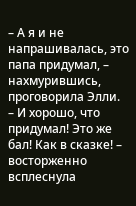– А я и не напрашивалась, это папа придумал, – нахмурившись, проговорила Элли.
– И хорошо, что придумал! Это же бал! Как в сказке! – восторженно всплеснула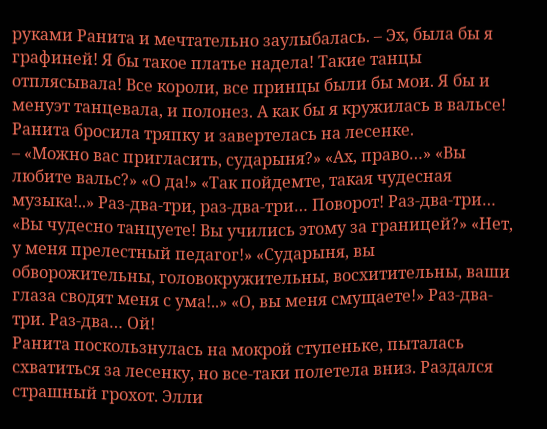руками Ранита и мечтательно заулыбалась. – Эх, была бы я графиней! Я бы такое платье надела! Такие танцы отплясывала! Все короли, все принцы были бы мои. Я бы и менуэт танцевала, и полонез. А как бы я кружилась в вальсе!
Ранита бросила тряпку и завертелась на лесенке.
– «Можно вас пригласить, сударыня?» «Ах, право…» «Вы любите вальс?» «О да!» «Так пойдемте, такая чудесная музыка!..» Раз-два-три, раз-два-три… Поворот! Раз-два-три… «Вы чудесно танцуете! Вы учились этому за границей?» «Нет, у меня прелестный педагог!» «Сударыня, вы обворожительны, головокружительны, восхитительны, ваши глаза сводят меня с ума!..» «О, вы меня смущаете!» Раз-два-три. Раз-два… Ой!
Ранита поскользнулась на мокрой ступеньке, пыталась схватиться за лесенку, но все-таки полетела вниз. Раздался страшный грохот. Элли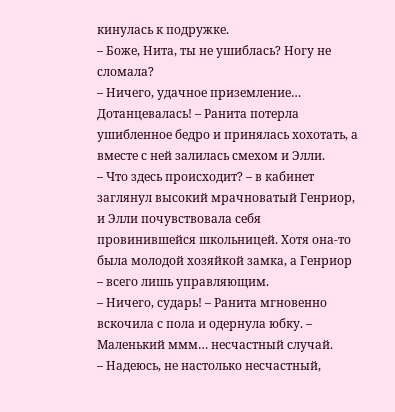кинулась к подружке.
– Боже, Нита, ты не ушиблась? Ногу не сломала?
– Ничего, удачное приземление… Дотанцевалась! – Ранита потерла ушибленное бедро и принялась хохотать, а вместе с ней залилась смехом и Элли.
– Что здесь происходит? – в кабинет заглянул высокий мрачноватый Генриор, и Элли почувствовала себя провинившейся школьницей. Хотя она-то была молодой хозяйкой замка, а Генриор – всего лишь управляющим.
– Ничего, сударь! – Ранита мгновенно вскочила с пола и одернула юбку. – Маленький ммм… несчастный случай.
– Надеюсь, не настолько несчастный,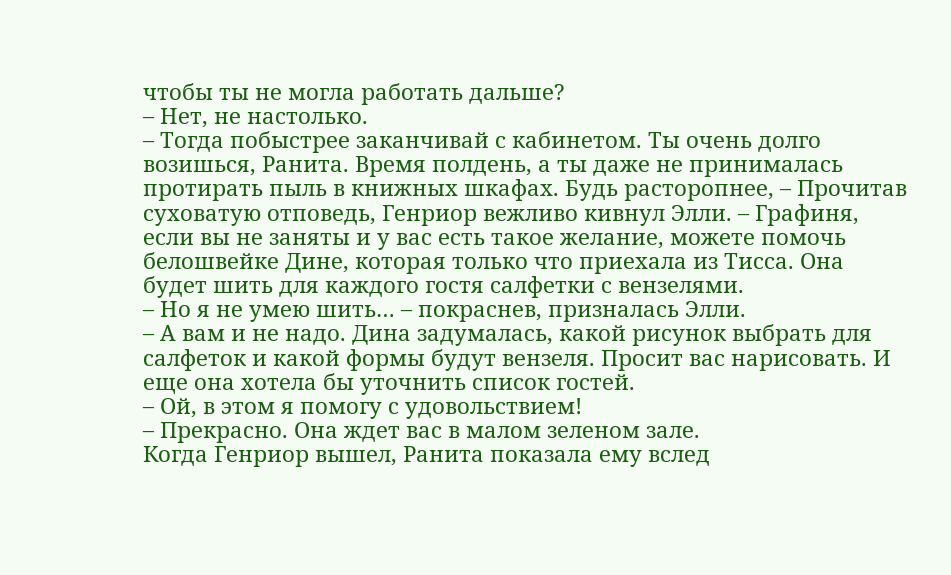чтобы ты не могла работать дальше?
– Нет, не настолько.
– Тогда побыстрее заканчивай с кабинетом. Ты очень долго возишься, Ранита. Время полдень, а ты даже не принималась протирать пыль в книжных шкафах. Будь расторопнее, – Прочитав суховатую отповедь, Генриор вежливо кивнул Элли. – Графиня, если вы не заняты и у вас есть такое желание, можете помочь белошвейке Дине, которая только что приехала из Тисса. Она будет шить для каждого гостя салфетки с вензелями.
– Но я не умею шить… – покраснев, призналась Элли.
– А вам и не надо. Дина задумалась, какой рисунок выбрать для салфеток и какой формы будут вензеля. Просит вас нарисовать. И еще она хотела бы уточнить список гостей.
– Ой, в этом я помогу с удовольствием!
– Прекрасно. Она ждет вас в малом зеленом зале.
Когда Генриор вышел, Ранита показала ему вслед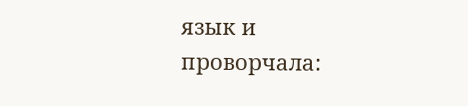язык и проворчала: